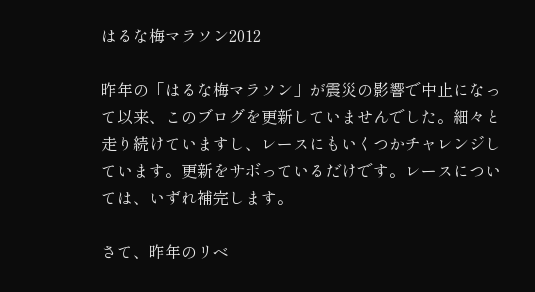はるな梅マラソン2012

昨年の「はるな梅マラソン」が震災の影響で中止になって以来、このブログを更新していませんでした。細々と走り続けていますし、レースにもいくつかチャレンジしています。更新をサボっているだけです。レースについては、いずれ補完します。

さて、昨年のリベ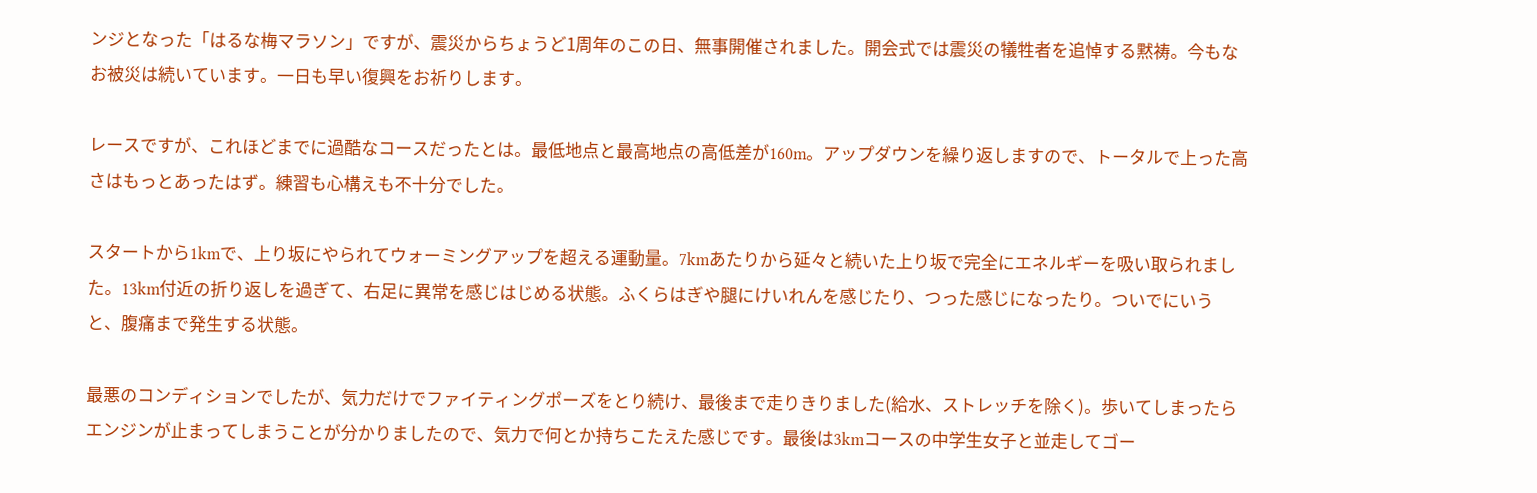ンジとなった「はるな梅マラソン」ですが、震災からちょうど1周年のこの日、無事開催されました。開会式では震災の犠牲者を追悼する黙祷。今もなお被災は続いています。一日も早い復興をお祈りします。

レースですが、これほどまでに過酷なコースだったとは。最低地点と最高地点の高低差が160m。アップダウンを繰り返しますので、トータルで上った高さはもっとあったはず。練習も心構えも不十分でした。

スタートから1kmで、上り坂にやられてウォーミングアップを超える運動量。7kmあたりから延々と続いた上り坂で完全にエネルギーを吸い取られました。13km付近の折り返しを過ぎて、右足に異常を感じはじめる状態。ふくらはぎや腿にけいれんを感じたり、つった感じになったり。ついでにいうと、腹痛まで発生する状態。

最悪のコンディションでしたが、気力だけでファイティングポーズをとり続け、最後まで走りきりました(給水、ストレッチを除く)。歩いてしまったらエンジンが止まってしまうことが分かりましたので、気力で何とか持ちこたえた感じです。最後は3kmコースの中学生女子と並走してゴー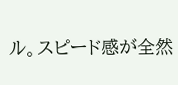ル。スピード感が全然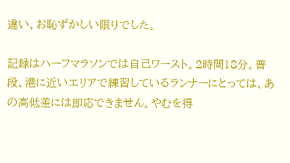違い、お恥ずかしい限りでした。

記録はハーフマラソンでは自己ワースト。2時間18分。普段、港に近いエリアで練習しているランナーにとっては、あの高低差には即応できません。やむを得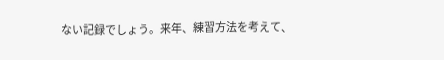ない記録でしょう。来年、練習方法を考えて、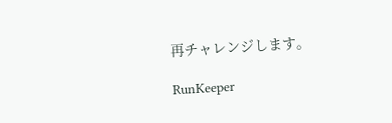再チャレンジします。

RunKeeper